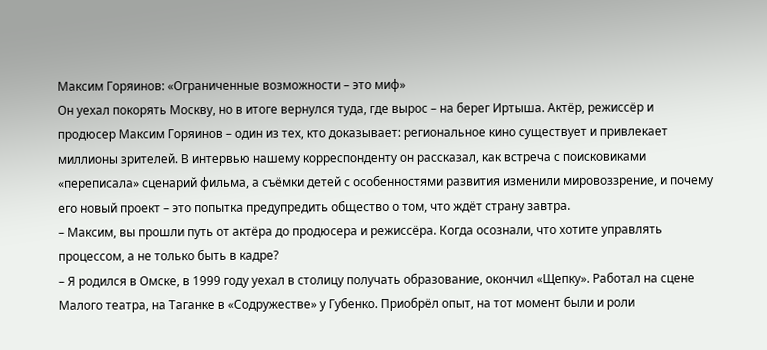Максим Горяинов: «Ограниченные возможности – это миф»
Он уехал покорять Москву, но в итоге вернулся туда, где вырос – на берег Иртыша. Актёр, режиссёр и продюсер Максим Горяинов – один из тех, кто доказывает: региональное кино существует и привлекает миллионы зрителей. В интервью нашему корреспонденту он рассказал, как встреча с поисковиками «переписала» сценарий фильма, а съёмки детей с особенностями развития изменили мировоззрение, и почему его новый проект – это попытка предупредить общество о том, что ждёт страну завтра.
– Максим, вы прошли путь от актёра до продюсера и режиссёра. Когда осознали, что хотите управлять процессом, а не только быть в кадре?
– Я родился в Омске, в 1999 году уехал в столицу получать образование, окончил «Щепку». Работал на сцене Малого театра, на Таганке в «Содружестве» у Губенко. Приобрёл опыт, на тот момент были и роли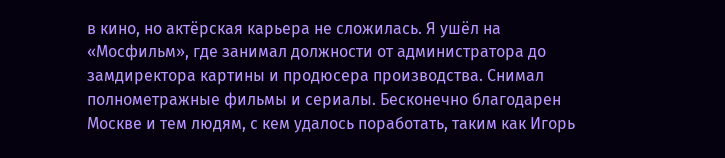в кино, но актёрская карьера не сложилась. Я ушёл на «Мосфильм», где занимал должности от администратора до замдиректора картины и продюсера производства. Снимал полнометражные фильмы и сериалы. Бесконечно благодарен Москве и тем людям, с кем удалось поработать, таким как Игорь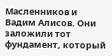Масленников и Вадим Алисов. Они заложили тот фундамент, который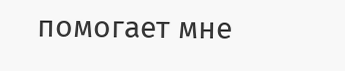помогает мне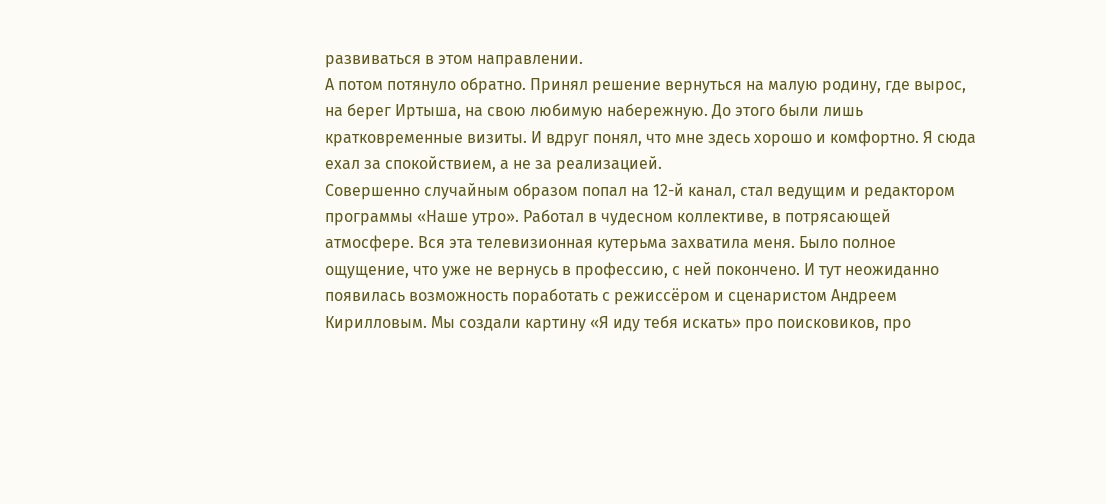развиваться в этом направлении.
А потом потянуло обратно. Принял решение вернуться на малую родину, где вырос, на берег Иртыша, на свою любимую набережную. До этого были лишь кратковременные визиты. И вдруг понял, что мне здесь хорошо и комфортно. Я сюда ехал за спокойствием, а не за реализацией.
Совершенно случайным образом попал на 12-й канал, стал ведущим и редактором программы «Наше утро». Работал в чудесном коллективе, в потрясающей атмосфере. Вся эта телевизионная кутерьма захватила меня. Было полное ощущение, что уже не вернусь в профессию, с ней покончено. И тут неожиданно появилась возможность поработать с режиссёром и сценаристом Андреем Кирилловым. Мы создали картину «Я иду тебя искать» про поисковиков, про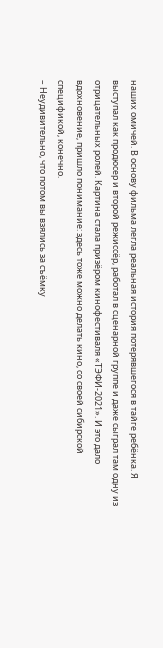наших омичей. В основу фильма легла реальная история потерявшегося в тайге ребёнка. Я выступал как продюсер и второй режиссёр, работал в сценарной группе и даже сыграл там одну из отрицательных ролей. Картина стала призёром кинофестиваля «ТЭФИ-2021». И это дало вдохновение, пришло понимание: здесь тоже можно делать кино, со своей сибирской спецификой, конечно.
– Неудивительно, что потом вы взялись за съёмку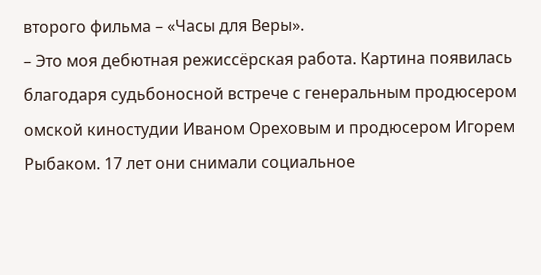второго фильма – «Часы для Веры».
– Это моя дебютная режиссёрская работа. Картина появилась благодаря судьбоносной встрече с генеральным продюсером омской киностудии Иваном Ореховым и продюсером Игорем Рыбаком. 17 лет они снимали социальное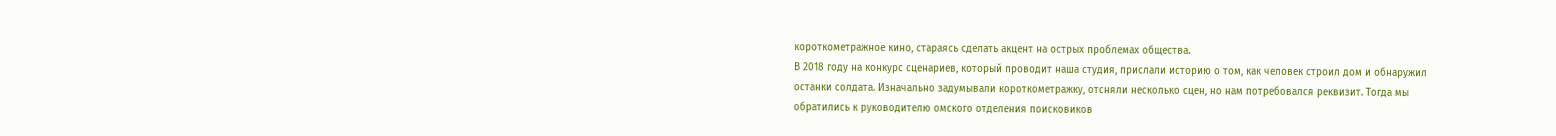короткометражное кино, стараясь сделать акцент на острых проблемах общества.
В 2018 году на конкурс сценариев, который проводит наша студия, прислали историю о том, как человек строил дом и обнаружил останки солдата. Изначально задумывали короткометражку, отсняли несколько сцен, но нам потребовался реквизит. Тогда мы обратились к руководителю омского отделения поисковиков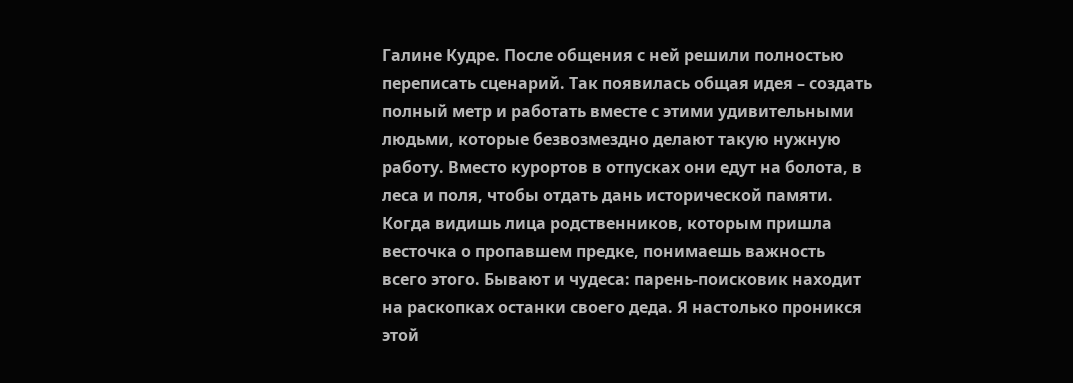Галине Кудре. После общения с ней решили полностью переписать сценарий. Так появилась общая идея – создать полный метр и работать вместе с этими удивительными людьми, которые безвозмездно делают такую нужную работу. Вместо курортов в отпусках они едут на болота, в леса и поля, чтобы отдать дань исторической памяти. Когда видишь лица родственников, которым пришла весточка о пропавшем предке, понимаешь важность всего этого. Бывают и чудеса: парень-поисковик находит на раскопках останки своего деда. Я настолько проникся этой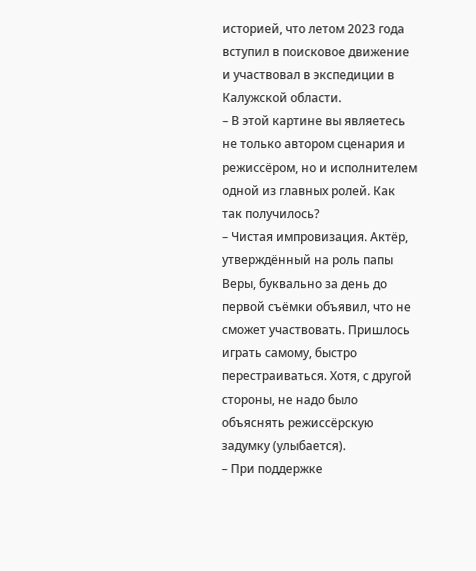историей, что летом 2023 года вступил в поисковое движение и участвовал в экспедиции в Калужской области.
– В этой картине вы являетесь не только автором сценария и режиссёром, но и исполнителем одной из главных ролей. Как так получилось?
– Чистая импровизация. Актёр, утверждённый на роль папы Веры, буквально за день до первой съёмки объявил, что не сможет участвовать. Пришлось играть самому, быстро перестраиваться. Хотя, с другой стороны, не надо было объяснять режиссёрскую задумку (улыбается).
– При поддержке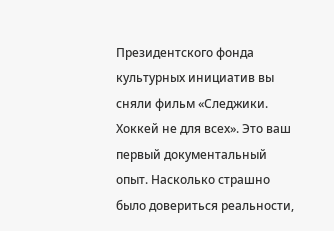Президентского фонда культурных инициатив вы сняли фильм «Следжики. Хоккей не для всех». Это ваш первый документальный опыт. Насколько страшно было довериться реальности,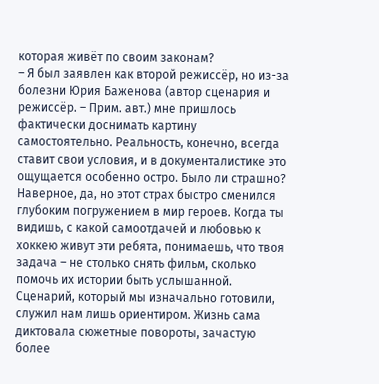которая живёт по своим законам?
– Я был заявлен как второй режиссёр, но из-за болезни Юрия Баженова (автор сценария и режиссёр. – Прим. авт.) мне пришлось фактически доснимать картину самостоятельно. Реальность, конечно, всегда ставит свои условия, и в документалистике это ощущается особенно остро. Было ли страшно? Наверное, да, но этот страх быстро сменился глубоким погружением в мир героев. Когда ты видишь, с какой самоотдачей и любовью к хоккею живут эти ребята, понимаешь, что твоя задача – не столько снять фильм, сколько помочь их истории быть услышанной. Сценарий, который мы изначально готовили, служил нам лишь ориентиром. Жизнь сама диктовала сюжетные повороты, зачастую более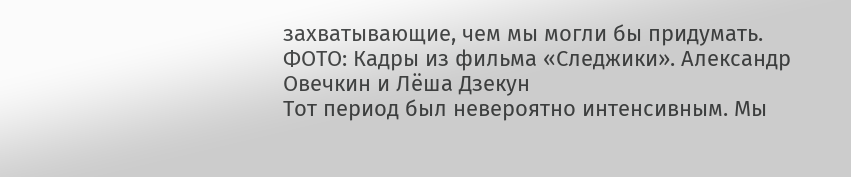захватывающие, чем мы могли бы придумать.
ФОТО: Кадры из фильма «Следжики». Александр Овечкин и Лёша Дзекун
Тот период был невероятно интенсивным. Мы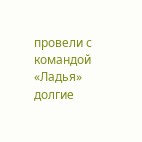провели с командой «Ладья» долгие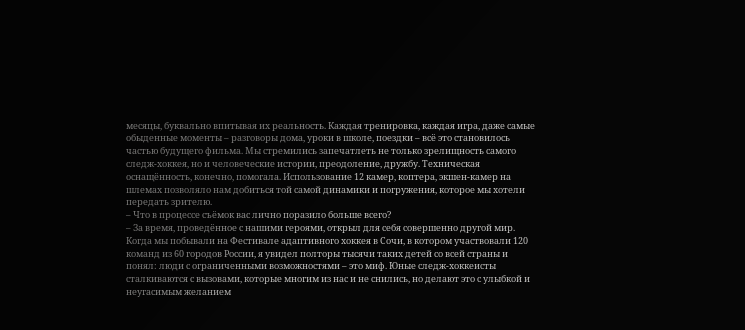месяцы, буквально впитывая их реальность. Каждая тренировка, каждая игра, даже самые обыденные моменты – разговоры дома, уроки в школе, поездки – всё это становилось частью будущего фильма. Мы стремились запечатлеть не только зрелищность самого следж-хоккея, но и человеческие истории, преодоление, дружбу. Техническая оснащённость, конечно, помогала. Использование 12 камер, коптера, экшен-камер на шлемах позволяло нам добиться той самой динамики и погружения, которое мы хотели передать зрителю.
– Что в процессе съёмок вас лично поразило больше всего?
– За время, проведённое с нашими героями, открыл для себя совершенно другой мир. Когда мы побывали на Фестивале адаптивного хоккея в Сочи, в котором участвовали 120 команд из 60 городов России, я увидел полторы тысячи таких детей со всей страны и понял: люди с ограниченными возможностями – это миф. Юные следж-хоккеисты сталкиваются с вызовами, которые многим из нас и не снились, но делают это с улыбкой и неугасимым желанием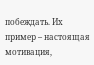побеждать. Их пример – настоящая мотивация,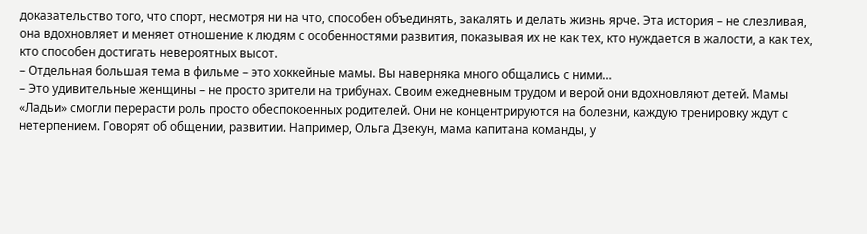доказательство того, что спорт, несмотря ни на что, способен объединять, закалять и делать жизнь ярче. Эта история – не слезливая, она вдохновляет и меняет отношение к людям с особенностями развития, показывая их не как тех, кто нуждается в жалости, а как тех, кто способен достигать невероятных высот.
– Отдельная большая тема в фильме – это хоккейные мамы. Вы наверняка много общались с ними…
– Это удивительные женщины – не просто зрители на трибунах. Своим ежедневным трудом и верой они вдохновляют детей. Мамы «Ладьи» смогли перерасти роль просто обеспокоенных родителей. Они не концентрируются на болезни, каждую тренировку ждут с нетерпением. Говорят об общении, развитии. Например, Ольга Дзекун, мама капитана команды, у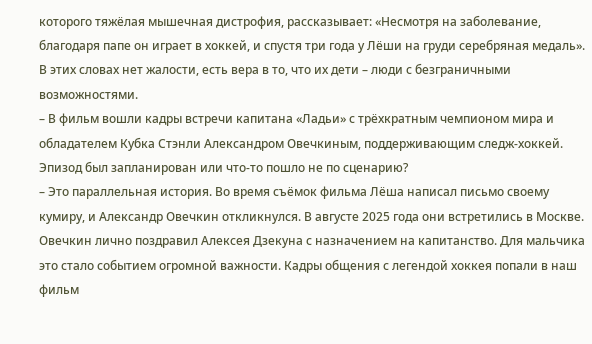которого тяжёлая мышечная дистрофия, рассказывает: «Несмотря на заболевание, благодаря папе он играет в хоккей, и спустя три года у Лёши на груди серебряная медаль». В этих словах нет жалости, есть вера в то, что их дети – люди с безграничными возможностями.
– В фильм вошли кадры встречи капитана «Ладьи» с трёхкратным чемпионом мира и обладателем Кубка Стэнли Александром Овечкиным, поддерживающим следж-хоккей. Эпизод был запланирован или что-то пошло не по сценарию?
– Это параллельная история. Во время съёмок фильма Лёша написал письмо своему кумиру, и Александр Овечкин откликнулся. В августе 2025 года они встретились в Москве. Овечкин лично поздравил Алексея Дзекуна с назначением на капитанство. Для мальчика это стало событием огромной важности. Кадры общения с легендой хоккея попали в наш фильм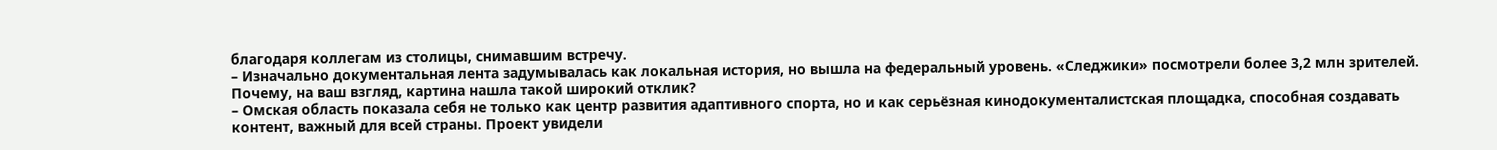благодаря коллегам из столицы, снимавшим встречу.
– Изначально документальная лента задумывалась как локальная история, но вышла на федеральный уровень. «Следжики» посмотрели более 3,2 млн зрителей. Почему, на ваш взгляд, картина нашла такой широкий отклик?
– Омская область показала себя не только как центр развития адаптивного спорта, но и как серьёзная кинодокументалистская площадка, способная создавать контент, важный для всей страны. Проект увидели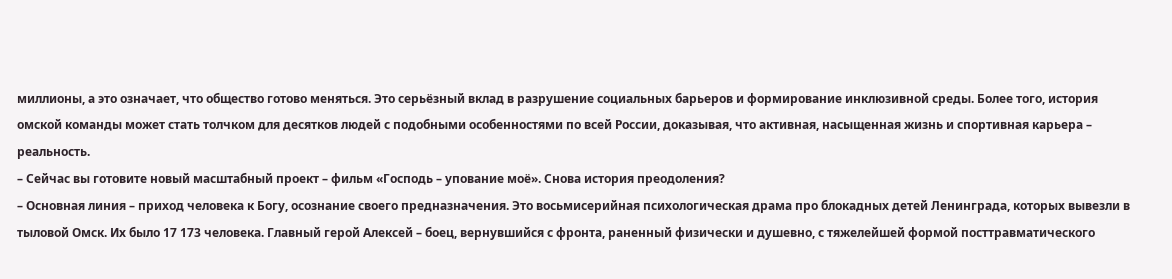миллионы, а это означает, что общество готово меняться. Это серьёзный вклад в разрушение социальных барьеров и формирование инклюзивной среды. Более того, история омской команды может стать толчком для десятков людей с подобными особенностями по всей России, доказывая, что активная, насыщенная жизнь и спортивная карьера – реальность.
– Сейчас вы готовите новый масштабный проект – фильм «Господь – упование моё». Снова история преодоления?
– Основная линия – приход человека к Богу, осознание своего предназначения. Это восьмисерийная психологическая драма про блокадных детей Ленинграда, которых вывезли в тыловой Омск. Их было 17 173 человека. Главный герой Алексей – боец, вернувшийся с фронта, раненный физически и душевно, с тяжелейшей формой посттравматического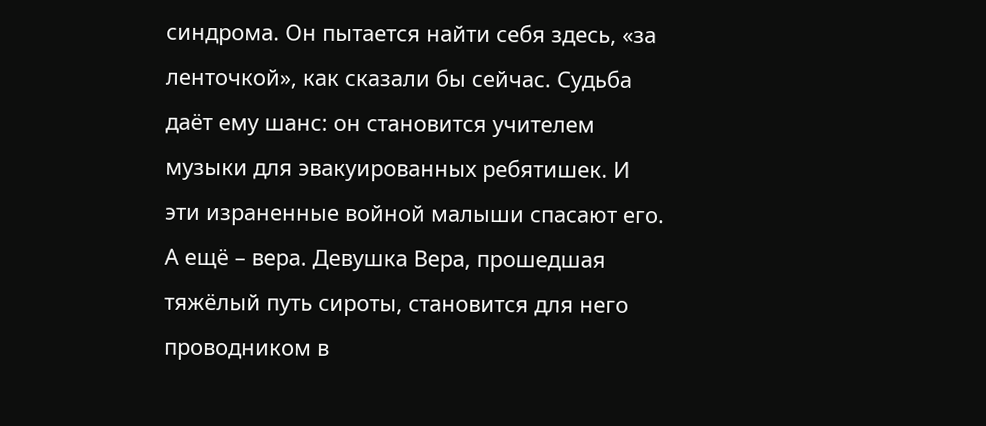синдрома. Он пытается найти себя здесь, «за ленточкой», как сказали бы сейчас. Судьба даёт ему шанс: он становится учителем музыки для эвакуированных ребятишек. И эти израненные войной малыши спасают его. А ещё – вера. Девушка Вера, прошедшая тяжёлый путь сироты, становится для него проводником в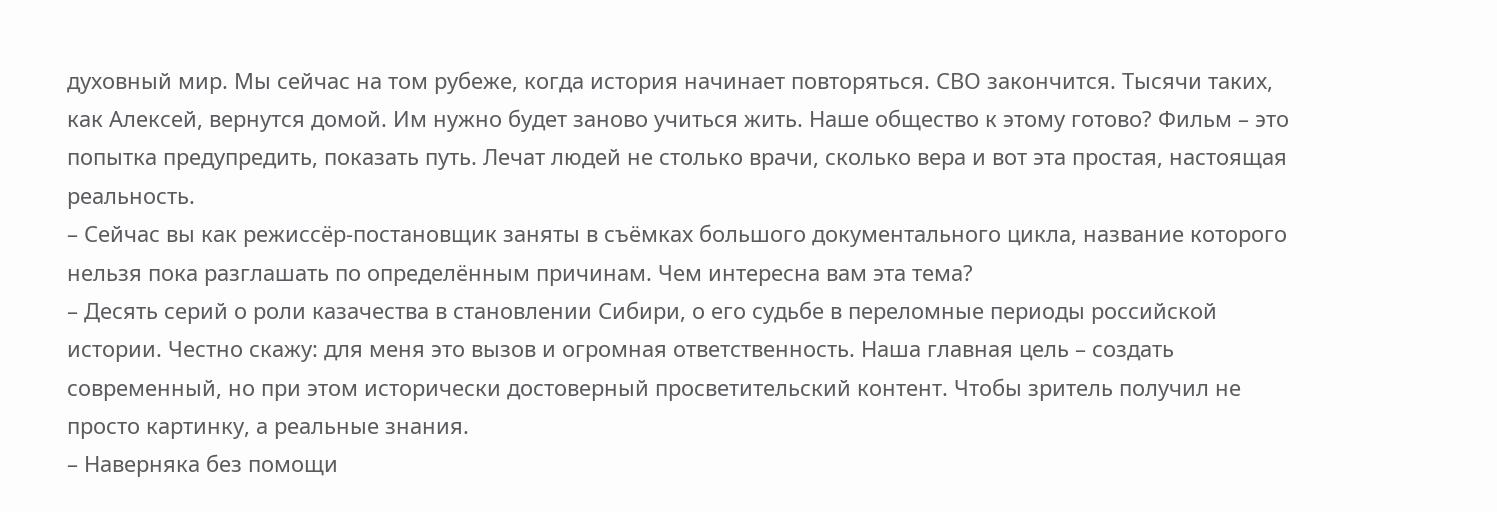духовный мир. Мы сейчас на том рубеже, когда история начинает повторяться. СВО закончится. Тысячи таких, как Алексей, вернутся домой. Им нужно будет заново учиться жить. Наше общество к этому готово? Фильм – это попытка предупредить, показать путь. Лечат людей не столько врачи, сколько вера и вот эта простая, настоящая реальность.
– Сейчас вы как режиссёр-постановщик заняты в съёмках большого документального цикла, название которого нельзя пока разглашать по определённым причинам. Чем интересна вам эта тема?
– Десять серий о роли казачества в становлении Сибири, о его судьбе в переломные периоды российской истории. Честно скажу: для меня это вызов и огромная ответственность. Наша главная цель – создать современный, но при этом исторически достоверный просветительский контент. Чтобы зритель получил не просто картинку, а реальные знания.
– Наверняка без помощи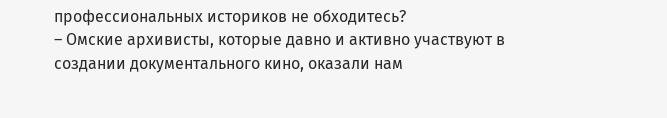профессиональных историков не обходитесь?
– Омские архивисты, которые давно и активно участвуют в создании документального кино, оказали нам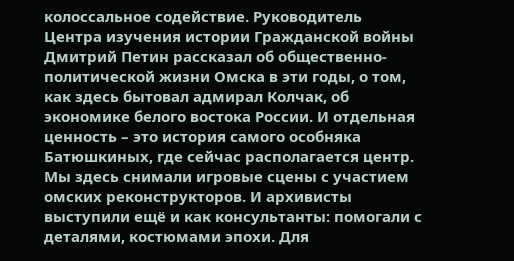колоссальное содействие. Руководитель Центра изучения истории Гражданской войны Дмитрий Петин рассказал об общественно-политической жизни Омска в эти годы, о том, как здесь бытовал адмирал Колчак, об экономике белого востока России. И отдельная ценность – это история самого особняка Батюшкиных, где сейчас располагается центр. Мы здесь снимали игровые сцены с участием омских реконструкторов. И архивисты выступили ещё и как консультанты: помогали с деталями, костюмами эпохи. Для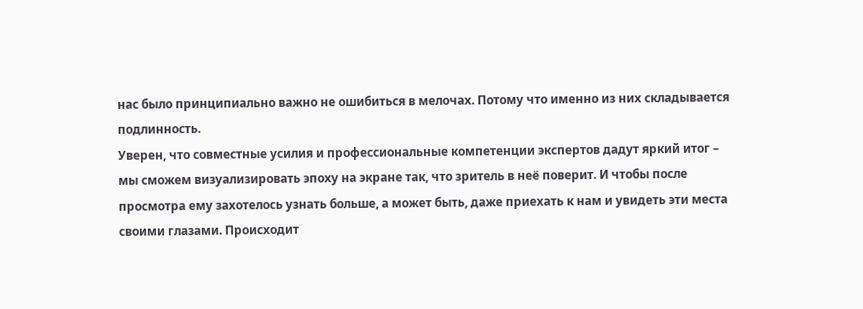нас было принципиально важно не ошибиться в мелочах. Потому что именно из них складывается подлинность.
Уверен, что совместные усилия и профессиональные компетенции экспертов дадут яркий итог – мы сможем визуализировать эпоху на экране так, что зритель в неё поверит. И чтобы после просмотра ему захотелось узнать больше, а может быть, даже приехать к нам и увидеть эти места своими глазами. Происходит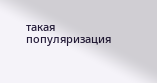такая популяризация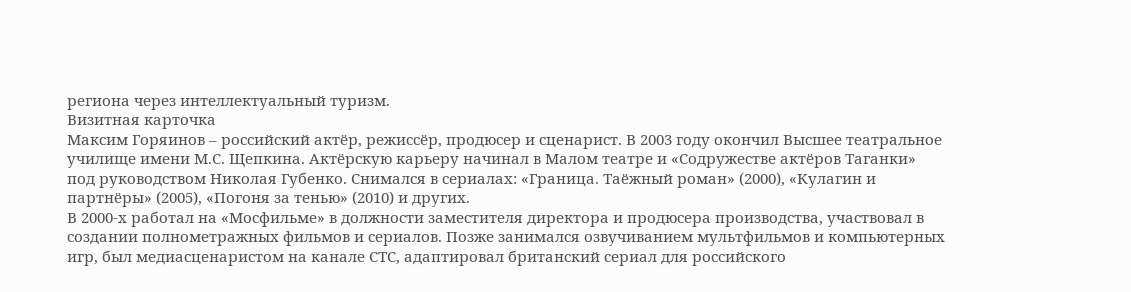региона через интеллектуальный туризм.
Визитная карточка
Максим Горяинов – российский актёр, режиссёр, продюсер и сценарист. В 2003 году окончил Высшее театральное училище имени М.С. Щепкина. Актёрскую карьеру начинал в Малом театре и «Содружестве актёров Таганки» под руководством Николая Губенко. Снимался в сериалах: «Граница. Таёжный роман» (2000), «Кулагин и партнёры» (2005), «Погоня за тенью» (2010) и других.
В 2000-х работал на «Мосфильме» в должности заместителя директора и продюсера производства, участвовал в создании полнометражных фильмов и сериалов. Позже занимался озвучиванием мультфильмов и компьютерных игр, был медиасценаристом на канале СТС, адаптировал британский сериал для российского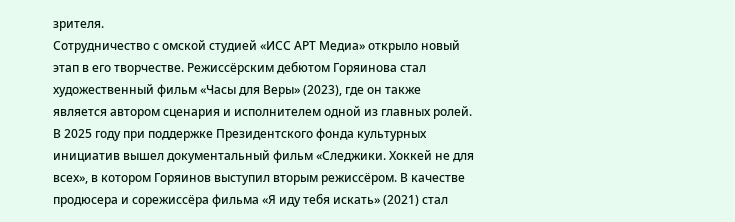зрителя.
Сотрудничество с омской студией «ИСС АРТ Медиа» открыло новый этап в его творчестве. Режиссёрским дебютом Горяинова стал художественный фильм «Часы для Веры» (2023), где он также является автором сценария и исполнителем одной из главных ролей. В 2025 году при поддержке Президентского фонда культурных инициатив вышел документальный фильм «Следжики. Хоккей не для всех», в котором Горяинов выступил вторым режиссёром. В качестве продюсера и сорежиссёра фильма «Я иду тебя искать» (2021) стал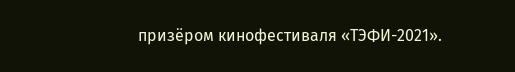призёром кинофестиваля «ТЭФИ-2021».